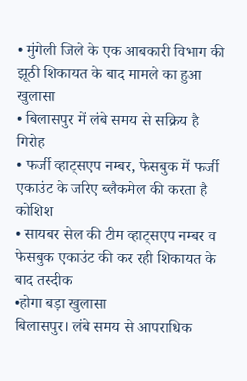• मुंगेली जिले के एक आबकारी विभाग की झूठी शिकायत के बाद मामले का हुआ खुलासा
• बिलासपुर में लंबे समय से सक्रिय है गिरोह
• फर्जी व्हाट्सएप नम्बर, फेसबुक में फर्जी एकाउंट के जरिए ब्लैकमेल की करता है कोशिश
• सायबर सेल की टीम व्हाट्सएप नम्बर व फेसबुक एकाउंट की कर रही शिकायत के बाद तस्दीक
•होगा बड़ा खुलासा
बिलासपुर। लंबे समय से आपराधिक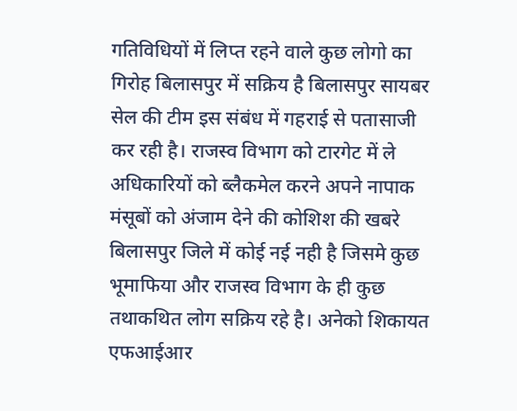गतिविधियों में लिप्त रहने वाले कुछ लोगो का गिरोह बिलासपुर में सक्रिय है बिलासपुर सायबर सेल की टीम इस संबंध में गहराई से पतासाजी कर रही है। राजस्व विभाग को टारगेट में ले अधिकारियों को ब्लैकमेल करने अपने नापाक मंसूबों को अंजाम देने की कोशिश की खबरे बिलासपुर जिले में कोई नई नही है जिसमे कुछ भूमाफिया और राजस्व विभाग के ही कुछ तथाकथित लोग सक्रिय रहे है। अनेको शिकायत एफआईआर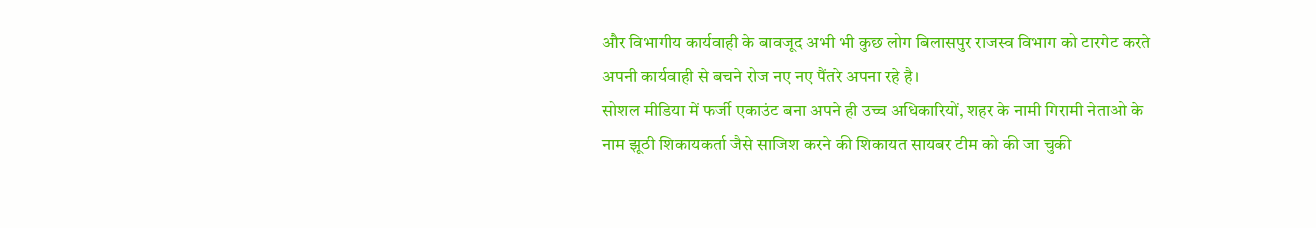और विभागीय कार्यवाही के बावजूद अभी भी कुछ लोग बिलासपुर राजस्व विभाग को टारगेट करते अपनी कार्यवाही से बचने रोज नए नए पैंतरे अपना रहे है।
सोशल मीडिया में फर्जी एकाउंट बना अपने ही उच्च अधिकारियों, शहर के नामी गिरामी नेताओ के नाम झूठी शिकायकर्ता जैसे साजिश करने की शिकायत सायबर टीम को की जा चुकी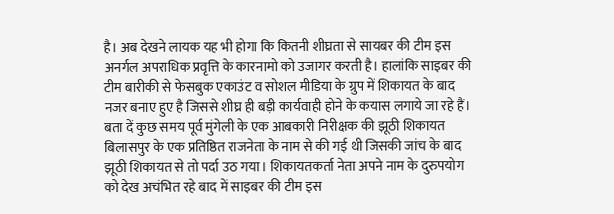है। अब देखने लायक यह भी होगा कि कितनी शीघ्रता से सायबर की टीम इस अनर्गल अपराधिक प्रवृत्ति के कारनामो को उजागर करती है। हालांकि साइबर की टीम बारीकी से फेसबुक एकाउंट व सोशल मीडिया के ग्रुप में शिकायत के बाद नजर बनाए हुए है जिससे शीघ्र ही बड़ी कार्यवाही होने के कयास लगाये जा रहे हैं।
बता दें कुछ समय पूर्व मुंगेली के एक आबकारी निरीक्षक की झूठी शिकायत बिलासपुर के एक प्रतिष्ठित राजनेता के नाम से की गई थी जिसकी जांच के बाद झूठी शिकायत से तो पर्दा उठ गया। शिकायतकर्ता नेता अपने नाम के दुरुपयोग को देख अचंभित रहे बाद में साइबर की टीम इस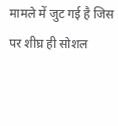मामले में जुट गई है जिस पर शीघ्र ही सोशल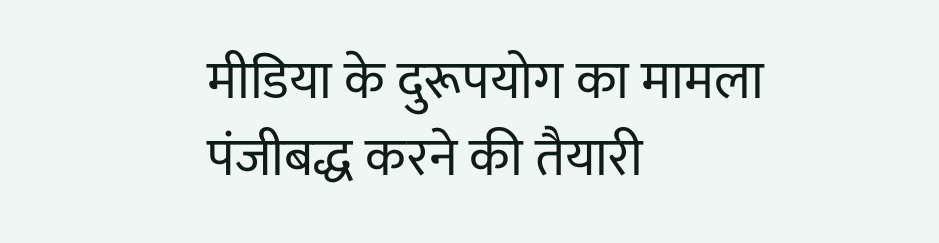मीडिया के दुरूपयोग का मामला पंजीबद्ध करने की तैयारी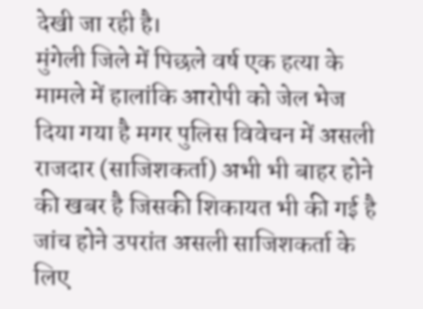देखी जा रही है।
मुंगेली जिले में पिछले वर्ष एक हत्या के मामले में हालांकि आरोपी को जेल भेज दिया गया है मगर पुलिस विवेचन में असली राजदार (साजिशकर्ता) अभी भी बाहर होने की खबर है जिसकी शिकायत भी की गई है जांच होने उपरांत असली साजिशकर्ता के लिए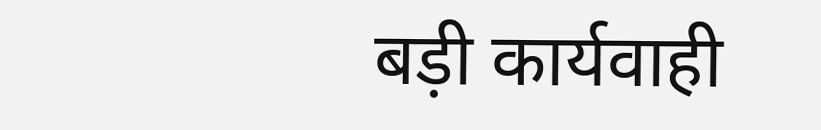बड़ी कार्यवाही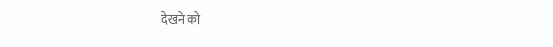देखने को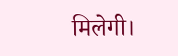मिलेगी।